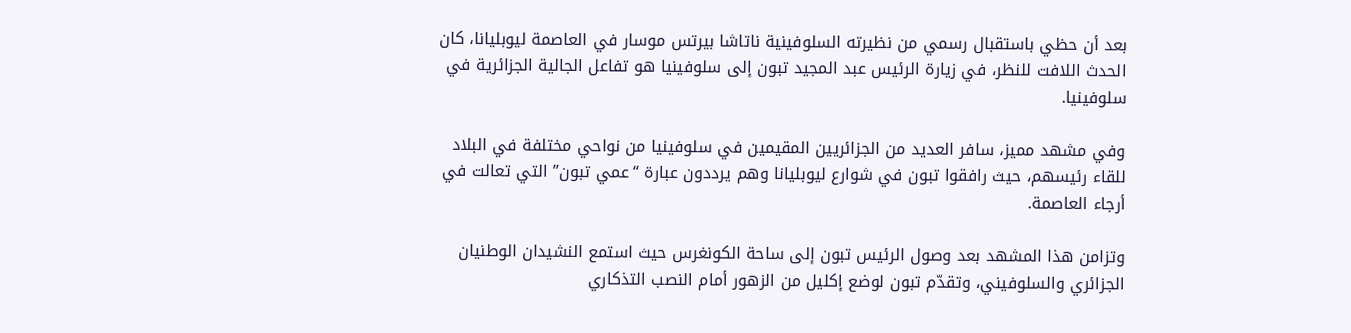بعد أن حظي باستقبال رسمي من نظيرته السلوفينية ناتاشا بيرتس موسار في العاصمة ليوبليانا، كان الحدث اللافت للنظر، في زيارة الرئيس عبد المجيد تبون إلى سلوفينيا هو تفاعل الجالية الجزائرية في سلوفينيا.

وفي مشهد مميز، سافر العديد من الجزائريين المقيمين في سلوفينيا من نواحي مختلفة في البلاد للقاء رئيسهم، حيث رافقوا تبون في شوارع ليوبليانا وهم يرددون عبارة “عمي تبون” التي تعالت في أرجاء العاصمة.

وتزامن هذا المشهد بعد وصول الرئيس تبون إلى ساحة الكونغرس حيث استمع النشيدان الوطنيان الجزائري والسلوفيني، وتقدّم تبون لوضع إكليل من الزهور أمام النصب التذكاري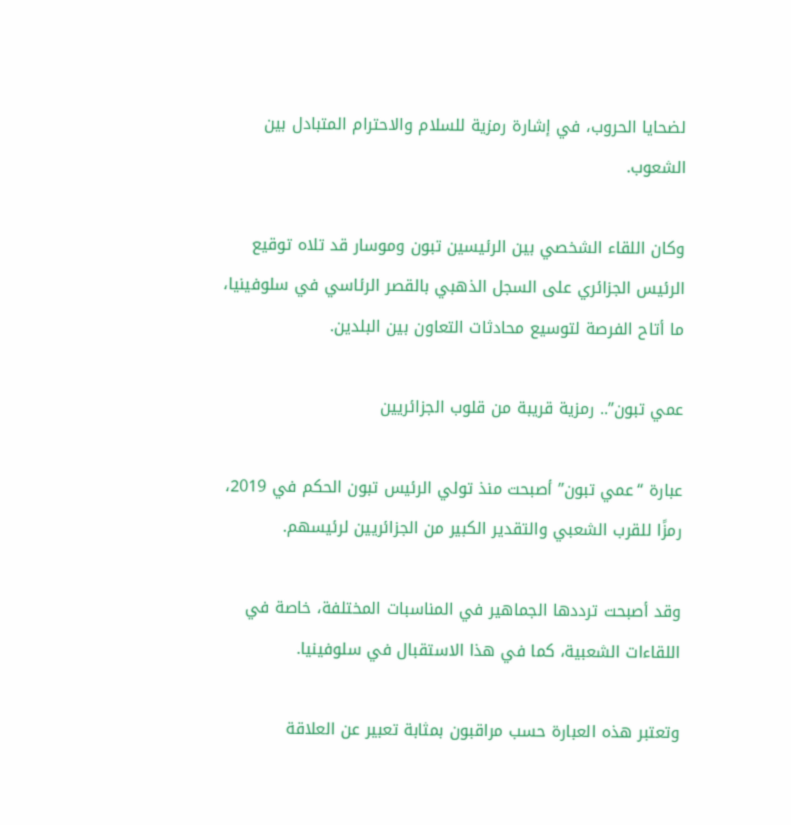لضحايا الحروب، في إشارة رمزية للسلام والاحترام المتبادل بين الشعوب.

وكان اللقاء الشخصي بين الرئيسين تبون وموسار قد تلاه توقيع الرئيس الجزائري على السجل الذهبي بالقصر الرئاسي في سلوفينيا، ما أتاح الفرصة لتوسيع محادثات التعاون بين البلدين.

عمي تبون”.. رمزية قريبة من قلوب الجزائريين

عبارة “عمي تبون” أصبحت منذ تولي الرئيس تبون الحكم في 2019، رمزًا للقرب الشعبي والتقدير الكبير من الجزائريين لرئيسهم.

وقد أصبحت ترددها الجماهير في المناسبات المختلفة، خاصة في اللقاءات الشعبية، كما في هذا الاستقبال في سلوفينيا.

وتعتبر هذه العبارة حسب مراقبون بمثابة تعبير عن العلاقة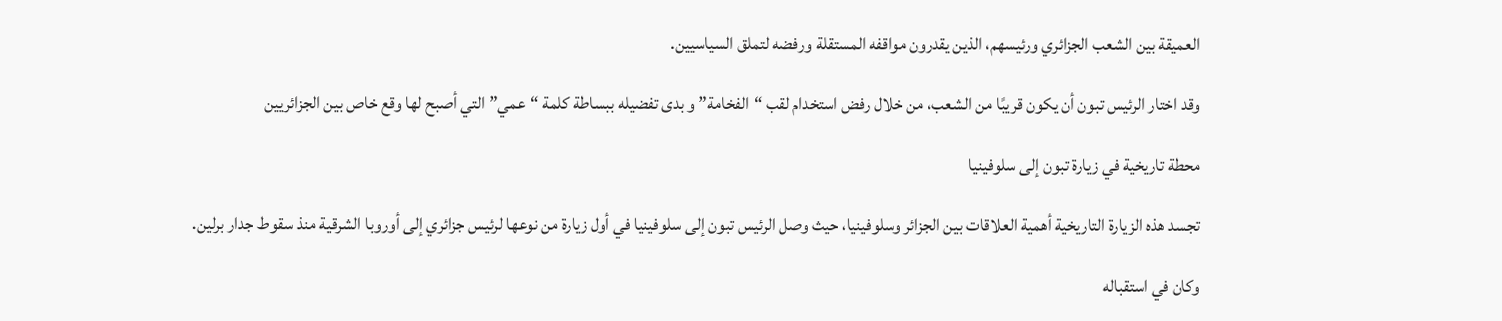العميقة بين الشعب الجزائري ورئيسهم، الذين يقدرون مواقفه المستقلة ورفضه لتملق السياسيين.

وقد اختار الرئيس تبون أن يكون قريبًا من الشعب، من خلال رفض استخدام لقب “الفخامة” و بدى تفضيله ببساطة كلمة “عمي” التي أصبح لها وقع خاص بين الجزائريين

محطة تاريخية في زيارة تبون إلى سلوفينيا

تجسد هذه الزيارة التاريخية أهمية العلاقات بين الجزائر وسلوفينيا، حيث وصل الرئيس تبون إلى سلوفينيا في أول زيارة من نوعها لرئيس جزائري إلى أوروبا الشرقية منذ سقوط جدار برلين.

وكان في استقباله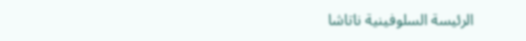الرئيسة السلوفينية ناتاشا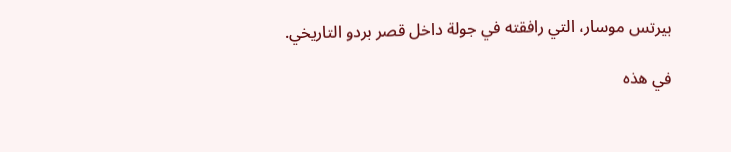بيرتس موسار، التي رافقته في جولة داخل قصر بردو التاريخي.

في هذه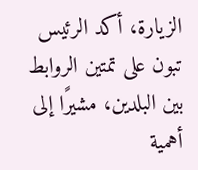الزيارة، أكد الرئيس تبون على تمتين الروابط بين البلدين، مشيرًا إلى أهمية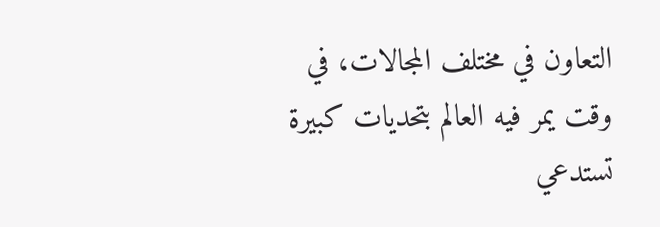التعاون في مختلف المجالات، في وقت يمر فيه العالم بتحديات كبيرة تستدعي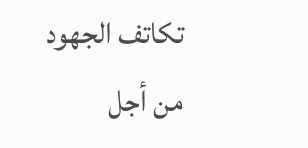تكاتف الجهود من أجل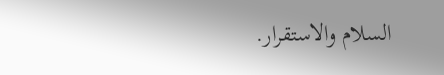السلام والاستقرار.